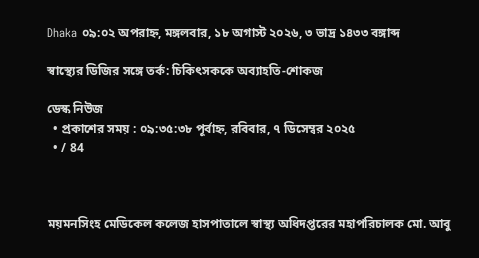Dhaka ০৯:০২ অপরাহ্ন, মঙ্গলবার, ১৮ অগাস্ট ২০২৬, ৩ ভাদ্র ১৪৩৩ বঙ্গাব্দ

স্বাস্থ্যের ডিজির সঙ্গে তর্ক: চিকিৎসককে অব্যাহতি-শোকজ

ডেস্ক নিউজ
  • প্রকাশের সময় : ০৯:৩৫:৩৮ পূর্বাহ্ন, রবিবার, ৭ ডিসেম্বর ২০২৫
  • / 84



ময়মনসিংহ মেডিকেল কলেজ হাসপাতালে স্বাস্থ্য অধিদপ্তরের মহাপরিচালক মো. আবু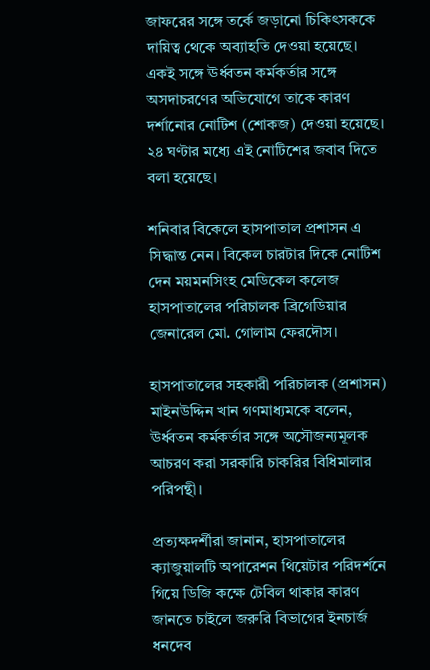জাফরের সঙ্গে তর্কে জড়ানো চিকিৎসককে দায়িত্ব থেকে অব্যাহতি দেওয়া হয়েছে। একই সঙ্গে ঊর্ধ্বতন কর্মকর্তার সঙ্গে অসদাচরণের অভিযোগে তাকে কারণ দর্শানোর নোটিশ (শোকজ) দেওয়া হয়েছে। ২৪ ঘণ্টার মধ্যে এই নোটিশের জবাব দিতে বলা হয়েছে।

শনিবার বিকেলে হাসপাতাল প্রশাসন এ সিদ্ধান্ত নেন। বিকেল চারটার দিকে নোটিশ দেন ময়মনসিংহ মেডিকেল কলেজ হাসপাতালের পরিচালক ব্রিগেডিয়ার জেনারেল মো. গোলাম ফেরদৌস।

হাসপাতালের সহকারী পরিচালক (প্রশাসন) মাইনউদ্দিন খান গণমাধ্যমকে বলেন, ঊর্ধ্বতন কর্মকর্তার সঙ্গে অসৌজন্যমূলক আচরণ করা সরকারি চাকরির বিধিমালার পরিপন্থী।

প্রত্যক্ষদর্শীরা জানান, হাসপাতালের ক্যাজুয়ালটি অপারেশন থিয়েটার পরিদর্শনে গিয়ে ডিজি কক্ষে টেবিল থাকার কারণ জানতে চাইলে জরুরি বিভাগের ইনচার্জ ধনদেব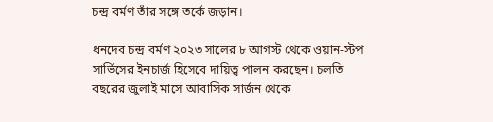চন্দ্র বর্মণ তাঁর সঙ্গে তর্কে জড়ান।

ধনদেব চন্দ্র বর্মণ ২০২৩ সালের ৮ আগস্ট থেকে ওয়ান-স্টপ সার্ভিসের ইনচার্জ হিসেবে দায়িত্ব পালন করছেন। চলতি বছরের জুলাই মাসে আবাসিক সার্জন থেকে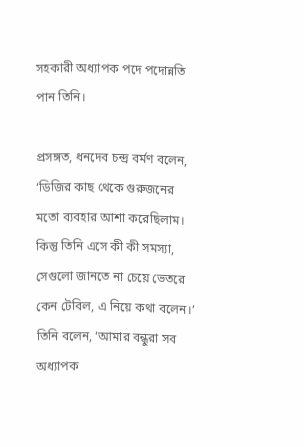সহকারী অধ্যাপক পদে পদোন্নতি পান তিনি।

প্রসঙ্গত, ধনদেব চন্দ্র বর্মণ বলেন, ‘ডিজির কাছ থেকে গুরুজনের মতো ব্যবহার আশা করেছিলাম। কিন্তু তিনি এসে কী কী সমস্যা, সেগুলো জানতে না চেয়ে ভেতরে কেন টেবিল, এ নিয়ে কথা বলেন।’ তিনি বলেন, ‘আমার বন্ধুরা সব অধ্যাপক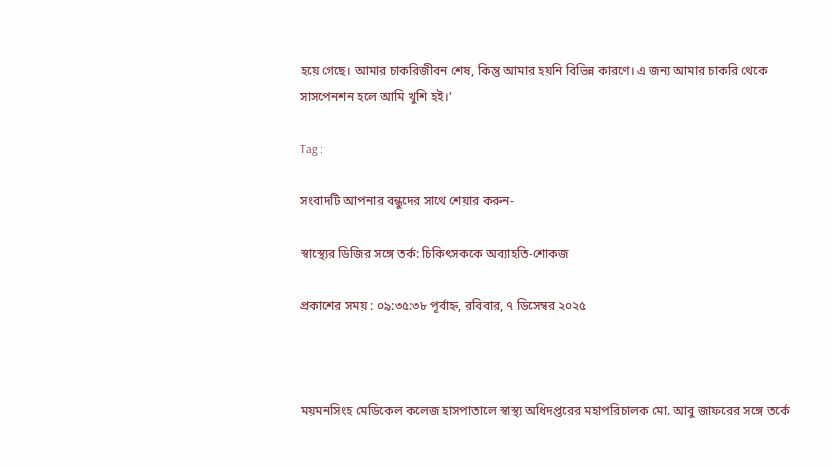হয়ে গেছে। আমার চাকরিজীবন শেষ, কিন্তু আমার হয়নি বিভিন্ন কারণে। এ জন্য আমার চাকরি থেকে সাসপেনশন হলে আমি খুশি হই।’

Tag :

সংবাদটি আপনার বন্ধুদের সাথে শেয়ার করুন-

স্বাস্থ্যের ডিজির সঙ্গে তর্ক: চিকিৎসককে অব্যাহতি-শোকজ

প্রকাশের সময় : ০৯:৩৫:৩৮ পূর্বাহ্ন, রবিবার, ৭ ডিসেম্বর ২০২৫



ময়মনসিংহ মেডিকেল কলেজ হাসপাতালে স্বাস্থ্য অধিদপ্তরের মহাপরিচালক মো. আবু জাফরের সঙ্গে তর্কে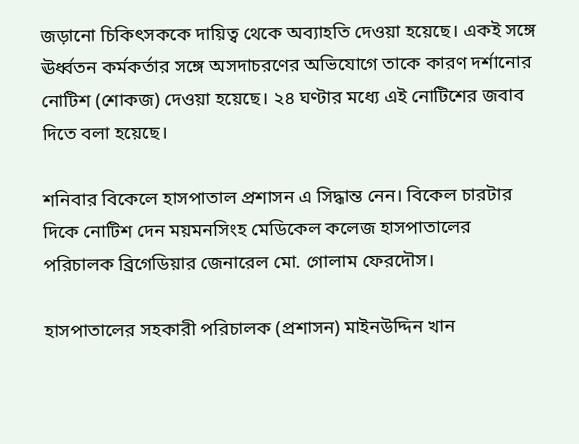জড়ানো চিকিৎসককে দায়িত্ব থেকে অব্যাহতি দেওয়া হয়েছে। একই সঙ্গে ঊর্ধ্বতন কর্মকর্তার সঙ্গে অসদাচরণের অভিযোগে তাকে কারণ দর্শানোর নোটিশ (শোকজ) দেওয়া হয়েছে। ২৪ ঘণ্টার মধ্যে এই নোটিশের জবাব দিতে বলা হয়েছে।

শনিবার বিকেলে হাসপাতাল প্রশাসন এ সিদ্ধান্ত নেন। বিকেল চারটার দিকে নোটিশ দেন ময়মনসিংহ মেডিকেল কলেজ হাসপাতালের পরিচালক ব্রিগেডিয়ার জেনারেল মো. গোলাম ফেরদৌস।

হাসপাতালের সহকারী পরিচালক (প্রশাসন) মাইনউদ্দিন খান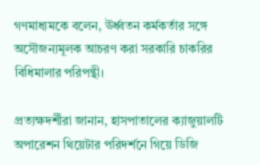গণমাধ্যমকে বলেন, ঊর্ধ্বতন কর্মকর্তার সঙ্গে অসৌজন্যমূলক আচরণ করা সরকারি চাকরির বিধিমালার পরিপন্থী।

প্রত্যক্ষদর্শীরা জানান, হাসপাতালের ক্যাজুয়ালটি অপারেশন থিয়েটার পরিদর্শনে গিয়ে ডিজি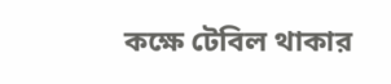কক্ষে টেবিল থাকার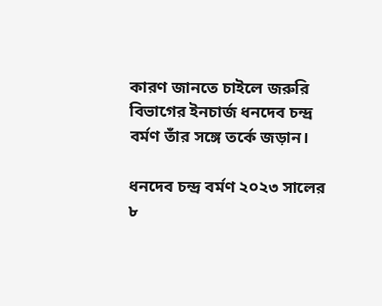কারণ জানতে চাইলে জরুরি বিভাগের ইনচার্জ ধনদেব চন্দ্র বর্মণ তাঁর সঙ্গে তর্কে জড়ান।

ধনদেব চন্দ্র বর্মণ ২০২৩ সালের ৮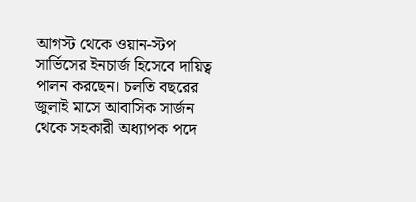আগস্ট থেকে ওয়ান-স্টপ সার্ভিসের ইনচার্জ হিসেবে দায়িত্ব পালন করছেন। চলতি বছরের জুলাই মাসে আবাসিক সার্জন থেকে সহকারী অধ্যাপক পদে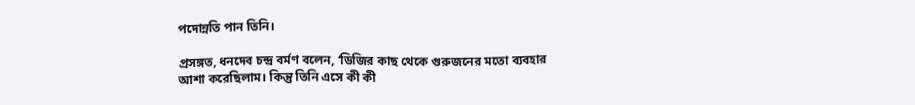পদোন্নতি পান তিনি।

প্রসঙ্গত, ধনদেব চন্দ্র বর্মণ বলেন, ‘ডিজির কাছ থেকে গুরুজনের মতো ব্যবহার আশা করেছিলাম। কিন্তু তিনি এসে কী কী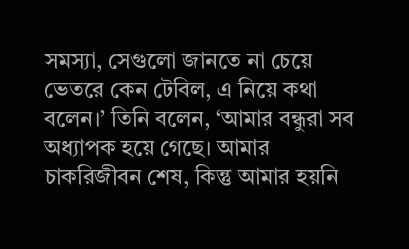সমস্যা, সেগুলো জানতে না চেয়ে ভেতরে কেন টেবিল, এ নিয়ে কথা বলেন।’ তিনি বলেন, ‘আমার বন্ধুরা সব অধ্যাপক হয়ে গেছে। আমার চাকরিজীবন শেষ, কিন্তু আমার হয়নি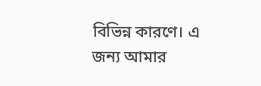বিভিন্ন কারণে। এ জন্য আমার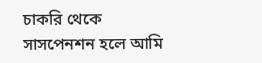চাকরি থেকে সাসপেনশন হলে আমি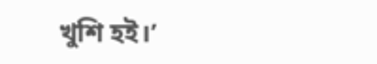খুশি হই।’